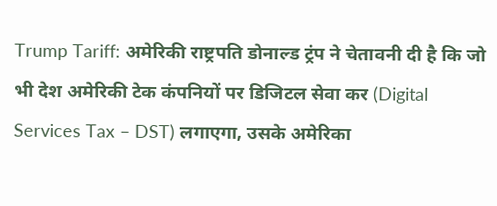Trump Tariff: अमेरिकी राष्ट्रपति डोनाल्ड ट्रंप ने चेतावनी दी है कि जो भी देश अमेरिकी टेक कंपनियों पर डिजिटल सेवा कर (Digital Services Tax – DST) लगाएगा, उसके अमेरिका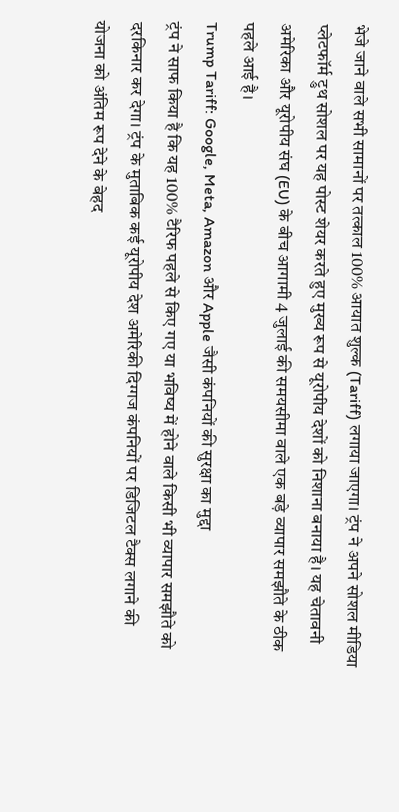भेजे जाने वाले सभी सामानों पर तत्काल 100% आयात शुल्क (Tariff) लगाया जाएगा। ट्रंप ने अपने सोशल मीडिया प्लेटफॉर्म ट्रुथ सोशल पर यह पोस्ट शेयर करते हुए मुख्य रूप से यूरोपीय देशों को निशाना बनाया है। यह चेतावनी अमेरिका और यूरोपीय संघ (EU) के बीच आगामी 4 जुलाई की समयसीमा वाले एक बड़े व्यापार समझौते के ठीक पहले आई है।
Trump Tariff: Google, Meta, Amazon और Apple जैसी कंपनियों की सुरक्षा का मुद्दा
ट्रंप ने साफ किया है कि यह 100% टैरिफ पहले से किए गए या भविष्य में होने वाले किसी भी व्यापार समझौते को दरकिनार कर देगा। ट्रंप के मुताबिक कई यूरोपीय देश अमेरिकी दिग्गज कंपनियों पर डिजिटल टैक्स लगाने की योजना को अंतिम रूप देने के बेहद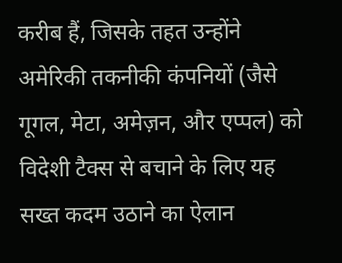करीब हैं, जिसके तहत उन्होंने अमेरिकी तकनीकी कंपनियों (जैसे गूगल, मेटा, अमेज़न, और एप्पल) को विदेशी टैक्स से बचाने के लिए यह सख्त कदम उठाने का ऐलान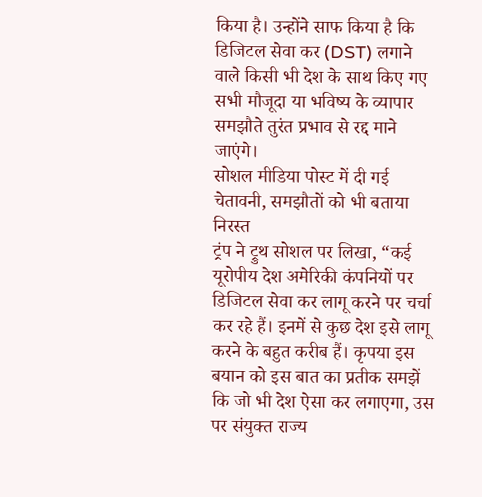किया है। उन्होंने साफ किया है कि डिजिटल सेवा कर (DST) लगाने वाले किसी भी देश के साथ किए गए सभी मौजूदा या भविष्य के व्यापार समझौते तुरंत प्रभाव से रद्द माने जाएंगे।
सोशल मीडिया पोस्ट में दी गई चेतावनी, समझौतों को भी बताया निरस्त
ट्रंप ने ट्रुथ सोशल पर लिखा, “कई यूरोपीय देश अमेरिकी कंपनियों पर डिजिटल सेवा कर लागू करने पर चर्चा कर रहे हैं। इनमें से कुछ देश इसे लागू करने के बहुत करीब हैं। कृपया इस बयान को इस बात का प्रतीक समझें कि जो भी देश ऐसा कर लगाएगा, उस पर संयुक्त राज्य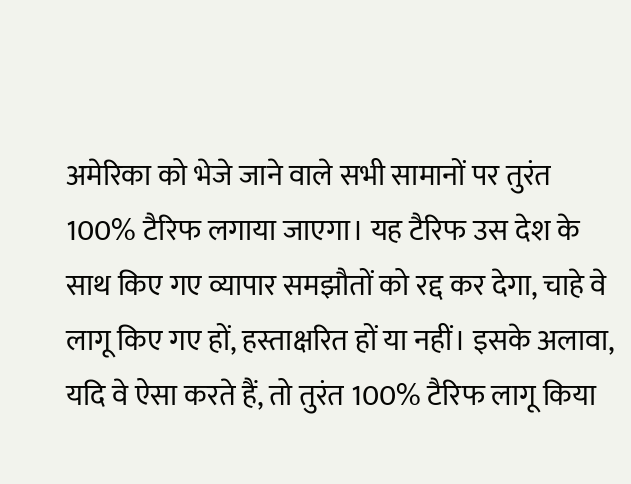अमेरिका को भेजे जाने वाले सभी सामानों पर तुरंत 100% टैरिफ लगाया जाएगा। यह टैरिफ उस देश के साथ किए गए व्यापार समझौतों को रद्द कर देगा, चाहे वे लागू किए गए हों, हस्ताक्षरित हों या नहीं। इसके अलावा, यदि वे ऐसा करते हैं, तो तुरंत 100% टैरिफ लागू किया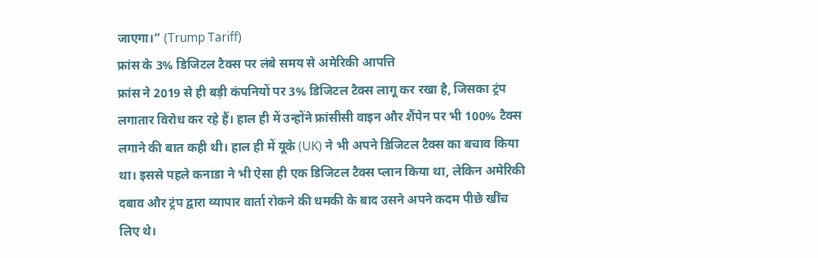जाएगा।” (Trump Tariff)
फ्रांस के 3% डिजिटल टैक्स पर लंबे समय से अमेरिकी आपत्ति
फ्रांस ने 2019 से ही बड़ी कंपनियों पर 3% डिजिटल टैक्स लागू कर रखा है, जिसका ट्रंप लगातार विरोध कर रहे हैं। हाल ही में उन्होंने फ्रांसीसी वाइन और शैंपेन पर भी 100% टैक्स लगाने की बात कही थी। हाल ही में यूके (UK) ने भी अपने डिजिटल टैक्स का बचाव किया था। इससे पहले कनाडा ने भी ऐसा ही एक डिजिटल टैक्स प्लान किया था, लेकिन अमेरिकी दबाव और ट्रंप द्वारा व्यापार वार्ता रोकने की धमकी के बाद उसने अपने कदम पीछे खींच लिए थे।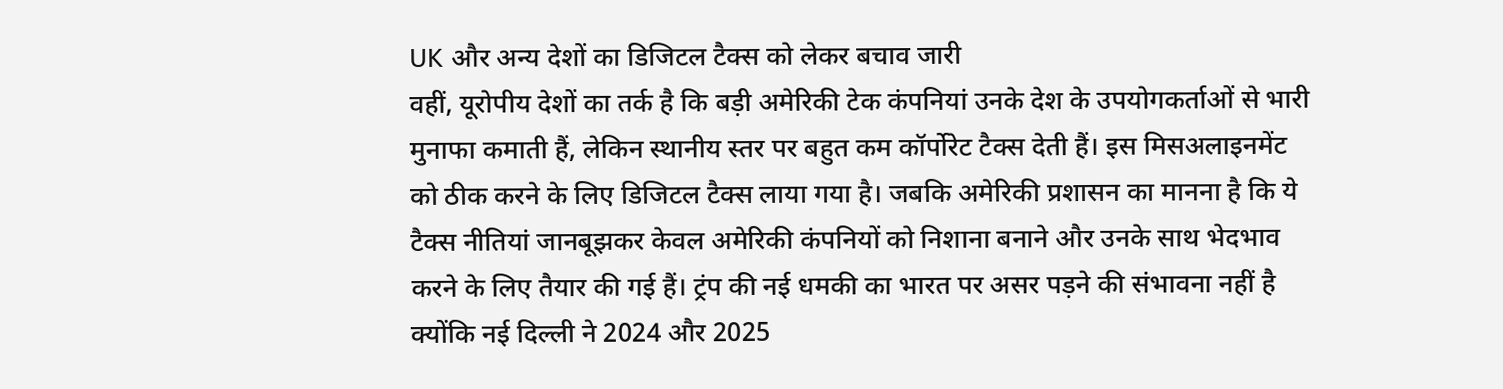UK और अन्य देशों का डिजिटल टैक्स को लेकर बचाव जारी
वहीं, यूरोपीय देशों का तर्क है कि बड़ी अमेरिकी टेक कंपनियां उनके देश के उपयोगकर्ताओं से भारी मुनाफा कमाती हैं, लेकिन स्थानीय स्तर पर बहुत कम कॉर्पोरेट टैक्स देती हैं। इस मिसअलाइनमेंट को ठीक करने के लिए डिजिटल टैक्स लाया गया है। जबकि अमेरिकी प्रशासन का मानना है कि ये टैक्स नीतियां जानबूझकर केवल अमेरिकी कंपनियों को निशाना बनाने और उनके साथ भेदभाव करने के लिए तैयार की गई हैं। ट्रंप की नई धमकी का भारत पर असर पड़ने की संभावना नहीं है क्योंकि नई दिल्ली ने 2024 और 2025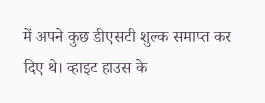में अपने कुछ डीएसटी शुल्क समाप्त कर दिए थे। व्हाइट हाउस के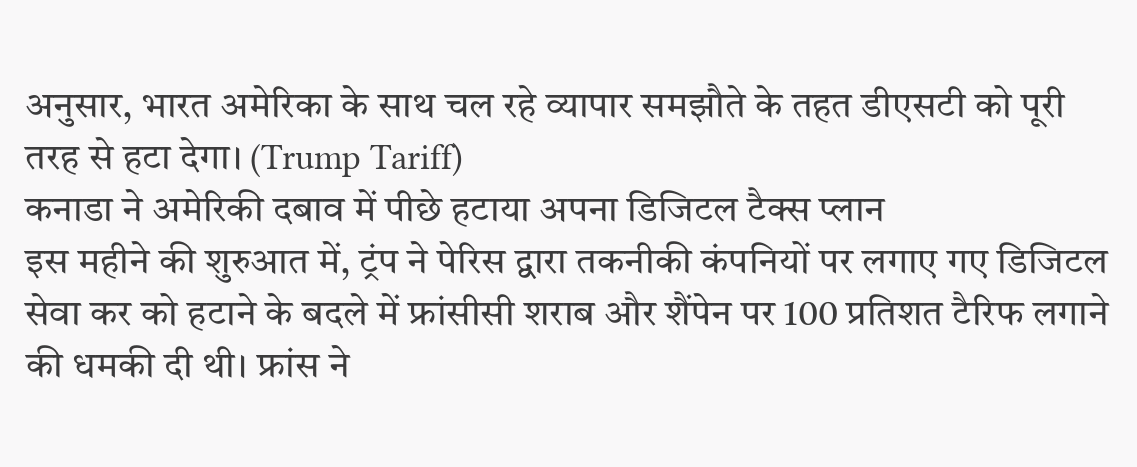अनुसार, भारत अमेरिका के साथ चल रहे व्यापार समझौते के तहत डीएसटी को पूरी तरह से हटा देगा। (Trump Tariff)
कनाडा ने अमेरिकी दबाव में पीछे हटाया अपना डिजिटल टैक्स प्लान
इस महीने की शुरुआत में, ट्रंप ने पेरिस द्वारा तकनीकी कंपनियों पर लगाए गए डिजिटल सेवा कर को हटाने के बदले में फ्रांसीसी शराब और शैंपेन पर 100 प्रतिशत टैरिफ लगाने की धमकी दी थी। फ्रांस ने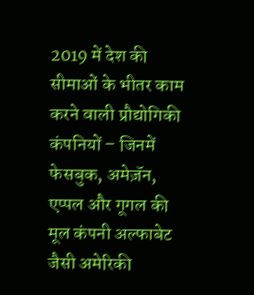2019 में देश की सीमाओं के भीतर काम करने वाली प्रौद्योगिकी कंपनियों – जिनमें फेसबुक, अमेज़ॅन, एप्पल और गूगल की मूल कंपनी अल्फाबेट जैसी अमेरिकी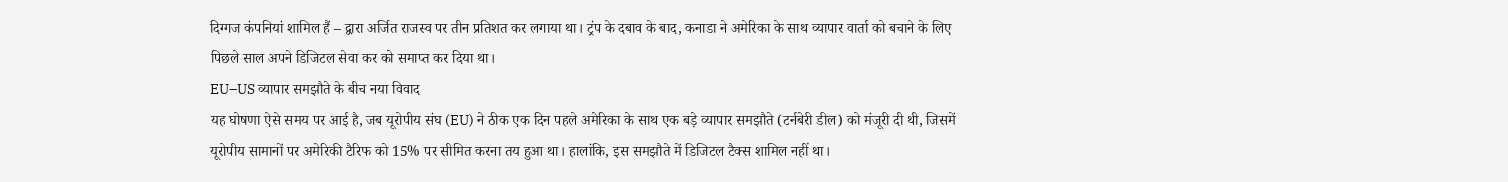दिग्गज कंपनियां शामिल हैं – द्वारा अर्जित राजस्व पर तीन प्रतिशत कर लगाया था। ट्रंप के दबाव के बाद, कनाडा ने अमेरिका के साथ व्यापार वार्ता को बचाने के लिए पिछले साल अपने डिजिटल सेवा कर को समाप्त कर दिया था।
EU–US व्यापार समझौते के बीच नया विवाद
यह घोषणा ऐसे समय पर आई है, जब यूरोपीय संघ (EU) ने ठीक एक दिन पहले अमेरिका के साथ एक बड़े व्यापार समझौते (टर्नबेरी डील) को मंजूरी दी थी, जिसमें यूरोपीय सामानों पर अमेरिकी टैरिफ को 15% पर सीमित करना तय हुआ था। हालांकि, इस समझौते में डिजिटल टैक्स शामिल नहीं था।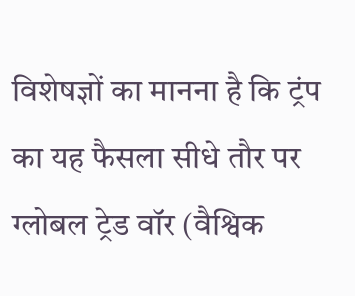विशेषज्ञों का मानना है कि ट्रंप का यह फैसला सीधे तौर पर ग्लोबल ट्रेड वॉर (वैश्विक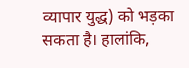व्यापार युद्ध) को भड़का सकता है। हालांकि,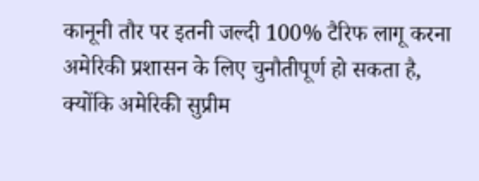कानूनी तौर पर इतनी जल्दी 100% टैरिफ लागू करना अमेरिकी प्रशासन के लिए चुनौतीपूर्ण हो सकता है, क्योंकि अमेरिकी सुप्रीम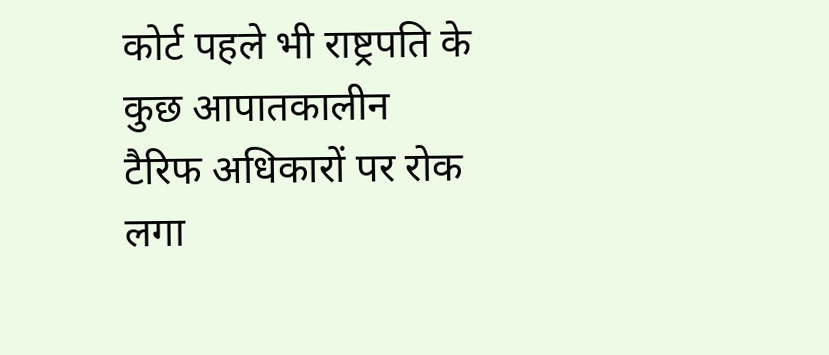कोर्ट पहले भी राष्ट्रपति के कुछ आपातकालीन टैरिफ अधिकारों पर रोक लगा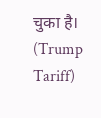चुका है। (Trump Tariff)